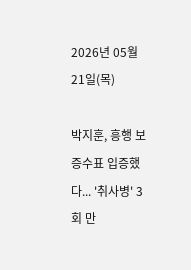2026년 05월 21일(목)

박지훈, 흥행 보증수표 입증했다... '취사병' 3회 만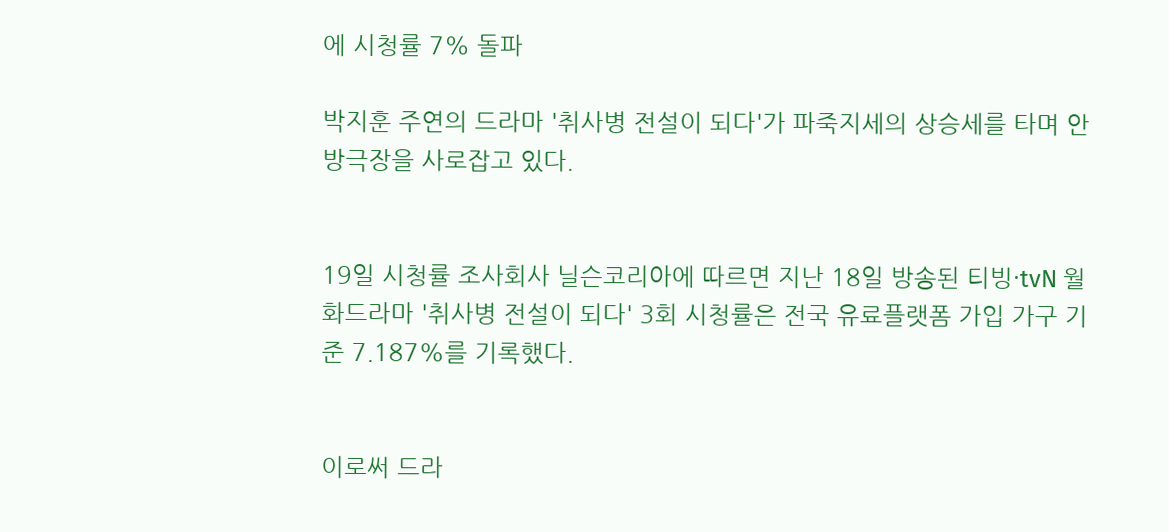에 시청률 7% 돌파

박지훈 주연의 드라마 '취사병 전설이 되다'가 파죽지세의 상승세를 타며 안방극장을 사로잡고 있다.


19일 시청률 조사회사 닐슨코리아에 따르면 지난 18일 방송된 티빙·tvN 월화드라마 '취사병 전설이 되다' 3회 시청률은 전국 유료플랫폼 가입 가구 기준 7.187%를 기록했다.


이로써 드라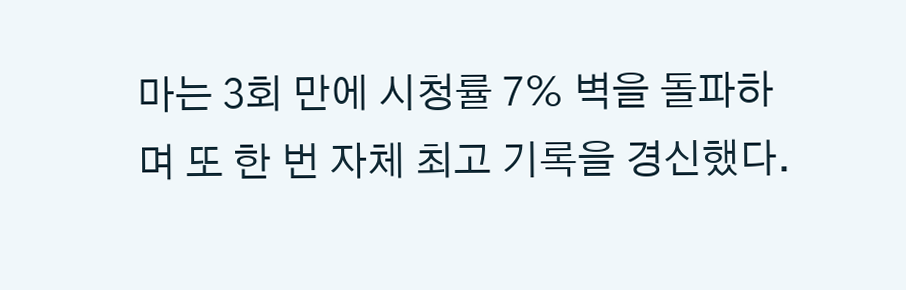마는 3회 만에 시청률 7% 벽을 돌파하며 또 한 번 자체 최고 기록을 경신했다.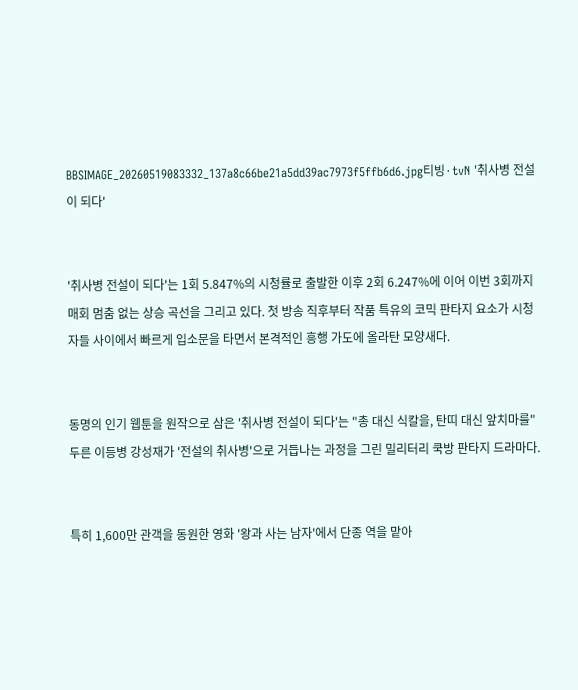BBSIMAGE_20260519083332_137a8c66be21a5dd39ac7973f5ffb6d6.jpg티빙·tvN '취사병 전설이 되다'


'취사병 전설이 되다'는 1회 5.847%의 시청률로 출발한 이후 2회 6.247%에 이어 이번 3회까지 매회 멈춤 없는 상승 곡선을 그리고 있다. 첫 방송 직후부터 작품 특유의 코믹 판타지 요소가 시청자들 사이에서 빠르게 입소문을 타면서 본격적인 흥행 가도에 올라탄 모양새다.


동명의 인기 웹툰을 원작으로 삼은 '취사병 전설이 되다'는 "총 대신 식칼을, 탄띠 대신 앞치마를" 두른 이등병 강성재가 '전설의 취사병'으로 거듭나는 과정을 그린 밀리터리 쿡방 판타지 드라마다.


특히 1,600만 관객을 동원한 영화 '왕과 사는 남자'에서 단종 역을 맡아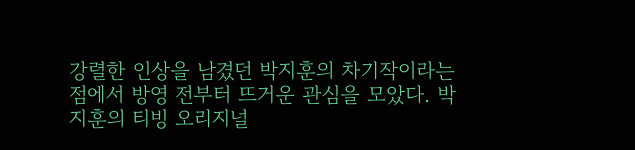강렬한 인상을 남겼던 박지훈의 차기작이라는 점에서 방영 전부터 뜨거운 관심을 모았다. 박지훈의 티빙 오리지널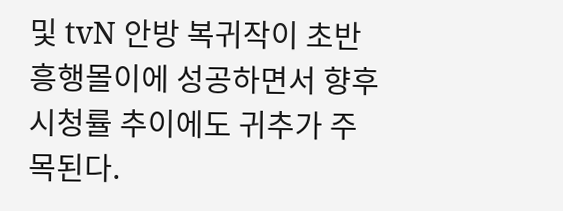및 tvN 안방 복귀작이 초반 흥행몰이에 성공하면서 향후 시청률 추이에도 귀추가 주목된다.